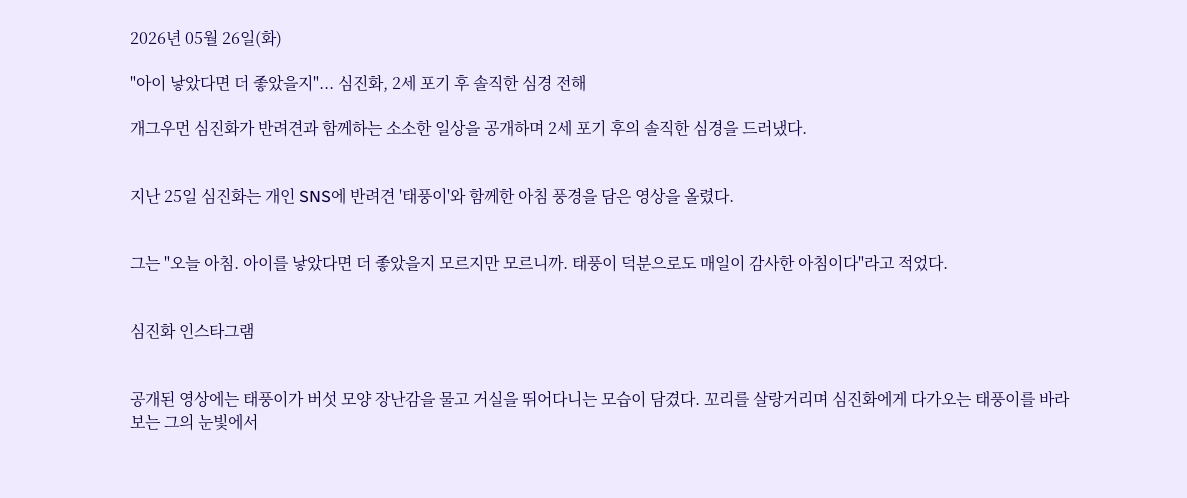2026년 05월 26일(화)

"아이 낳았다면 더 좋았을지"... 심진화, 2세 포기 후 솔직한 심경 전해

개그우먼 심진화가 반려견과 함께하는 소소한 일상을 공개하며 2세 포기 후의 솔직한 심경을 드러냈다.


지난 25일 심진화는 개인 SNS에 반려견 '태풍이'와 함께한 아침 풍경을 담은 영상을 올렸다.


그는 "오늘 아침. 아이를 낳았다면 더 좋았을지 모르지만 모르니까. 태풍이 덕분으로도 매일이 감사한 아침이다"라고 적었다.


심진화 인스타그램


공개된 영상에는 태풍이가 버섯 모양 장난감을 물고 거실을 뛰어다니는 모습이 담겼다. 꼬리를 살랑거리며 심진화에게 다가오는 태풍이를 바라보는 그의 눈빛에서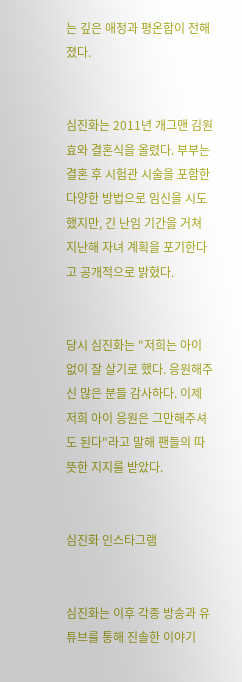는 깊은 애정과 평온함이 전해졌다.


심진화는 2011년 개그맨 김원효와 결혼식을 올렸다. 부부는 결혼 후 시험관 시술을 포함한 다양한 방법으로 임신을 시도했지만, 긴 난임 기간을 거쳐 지난해 자녀 계획을 포기한다고 공개적으로 밝혔다.


당시 심진화는 "저희는 아이 없이 잘 살기로 했다. 응원해주신 많은 분들 감사하다. 이제 저희 아이 응원은 그만해주셔도 된다"라고 말해 팬들의 따뜻한 지지를 받았다.


심진화 인스타그램


심진화는 이후 각종 방송과 유튜브를 통해 진솔한 이야기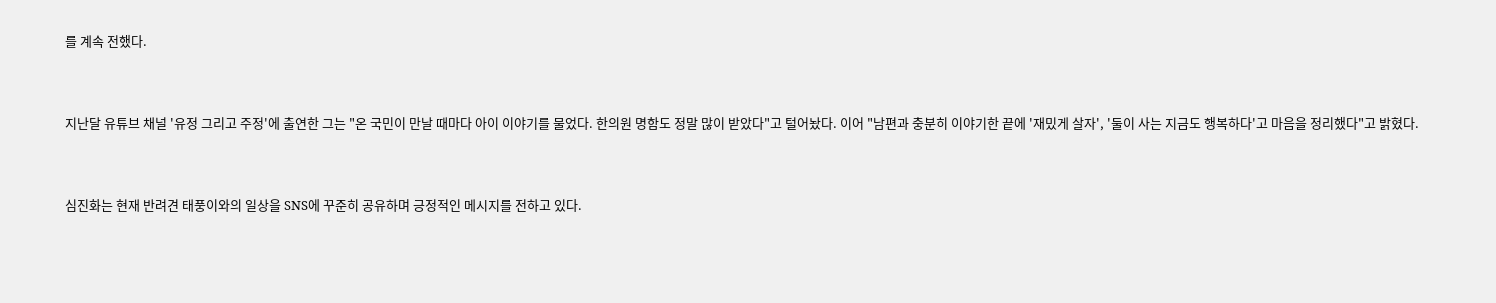를 계속 전했다.


지난달 유튜브 채널 '유정 그리고 주정'에 출연한 그는 "온 국민이 만날 때마다 아이 이야기를 물었다. 한의원 명함도 정말 많이 받았다"고 털어놨다. 이어 "남편과 충분히 이야기한 끝에 '재밌게 살자', '둘이 사는 지금도 행복하다'고 마음을 정리했다"고 밝혔다.


심진화는 현재 반려견 태풍이와의 일상을 SNS에 꾸준히 공유하며 긍정적인 메시지를 전하고 있다.